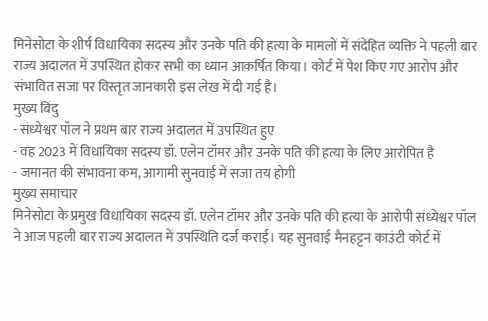मिनेसोटा के शीर्ष विधायिका सदस्य और उनके पति की हत्या के मामलों में संदेहित व्यक्ति ने पहली बार राज्य अदालत में उपस्थित होकर सभी का ध्यान आकर्षित किया। कोर्ट में पेश किए गए आरोप और संभावित सजा पर विस्तृत जानकारी इस लेख में दी गई है।
मुख्य बिंदु
- संध्येश्वर पॉल ने प्रथम बार राज्य अदालत में उपस्थित हुए
- वह 2023 में विधायिका सदस्य डॉ. एलेन टॉमर और उनके पति की हत्या के लिए आरोपित है
- जमानत की संभावना कम, आगामी सुनवाई में सजा तय होगी
मुख्य समाचार
मिनेसोटा के प्रमुख विधायिका सदस्य डॉ. एलेन टॉमर और उनके पति की हत्या के आरोपी संध्येश्वर पॉल ने आज पहली बार राज्य अदालत में उपस्थिति दर्ज कराई। यह सुनवाई मैनहट्टन काउंटी कोर्ट में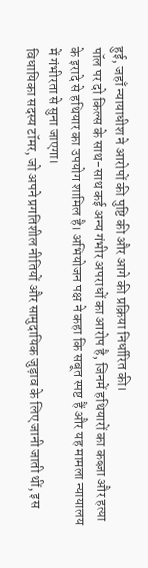हुई, जहाँ न्यायाधीश ने आरोपों की पुष्टि की और आगे की प्रक्रिया निर्धारित की।
पॉल पर दो किल्स के साथ-साथ कई अन्य गंभीर अपराधों का आरोप है, जिनमें हथियारों का कब्ज़ा और हत्या के इरादे से हथियार का उपयोग शामिल है। अभियोजन पक्ष ने कहा कि सबूत स्पष्ट हैं और यह मामला न्यायालय में गंभीरता से सुना जाएगा।
विधायिका सदस्य टॉमर, जो अपने प्रगतिशील नीतियों और सामुदायिक जुड़ाव के लिए जानी जाती थीं, इस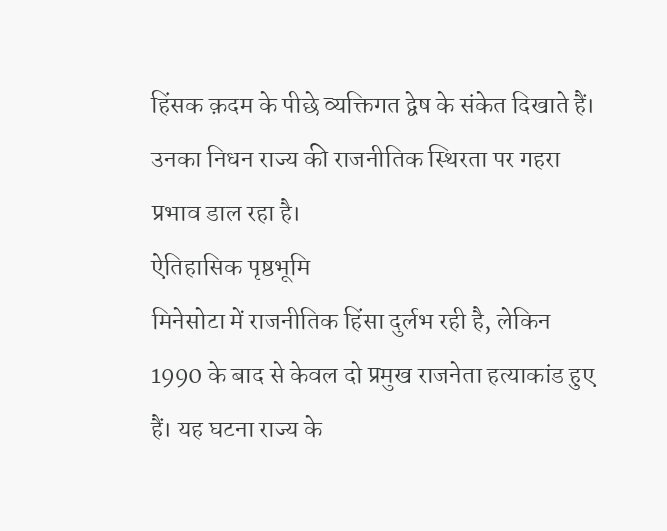हिंसक क़दम के पीछे व्यक्तिगत द्वेष के संकेत दिखाते हैं। उनका निधन राज्य की राजनीतिक स्थिरता पर गहरा प्रभाव डाल रहा है।
ऐतिहासिक पृष्ठभूमि
मिनेसोटा में राजनीतिक हिंसा दुर्लभ रही है, लेकिन 1990 के बाद से केवल दो प्रमुख राजनेता हत्याकांड हुए हैं। यह घटना राज्य के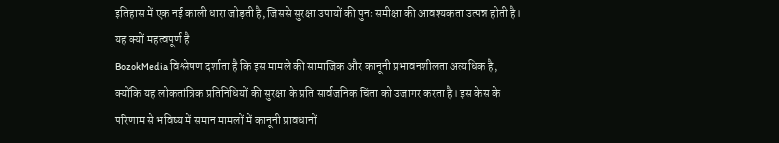इतिहास में एक नई काली धारा जोड़ती है, जिससे सुरक्षा उपायों की पुनः समीक्षा की आवश्यकता उत्पन्न होती है।
यह क्यों महत्वपूर्ण है
BozokMedia विश्लेषण दर्शाता है कि इस मामले की सामाजिक और कानूनी प्रभावनशीलता अत्यधिक है, क्योंकि यह लोकतांत्रिक प्रतिनिधियों की सुरक्षा के प्रति सार्वजनिक चिंता को उजागर करता है। इस केस के परिणाम से भविष्य में समान मामलों में कानूनी प्रावधानों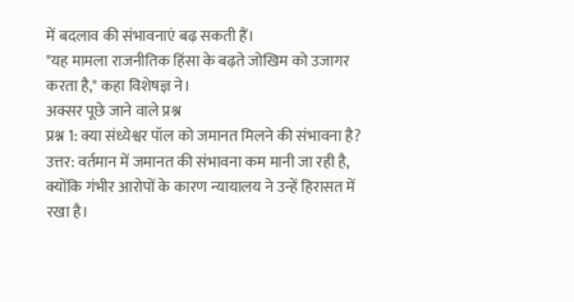में बदलाव की संभावनाएं बढ़ सकती हैं।
"यह मामला राजनीतिक हिंसा के बढ़ते जोखिम को उजागर करता है," कहा विशेषज्ञ ने।
अक्सर पूछे जाने वाले प्रश्न
प्रश्न 1: क्या संध्येश्वर पॉल को जमानत मिलने की संभावना है?
उत्तर: वर्तमान में जमानत की संभावना कम मानी जा रही है, क्योंकि गंभीर आरोपों के कारण न्यायालय ने उन्हें हिरासत में रखा है।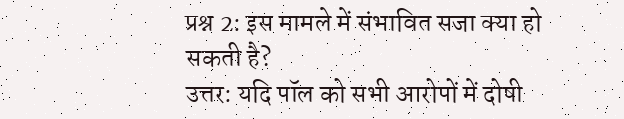प्रश्न 2: इस मामले में संभावित सजा क्या हो सकती है?
उत्तर: यदि पॉल को सभी आरोपों में दोषी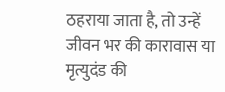ठहराया जाता है, तो उन्हें जीवन भर की कारावास या मृत्युदंड की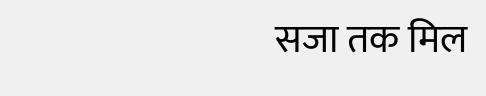सजा तक मिल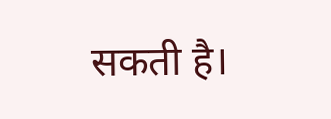सकती है।